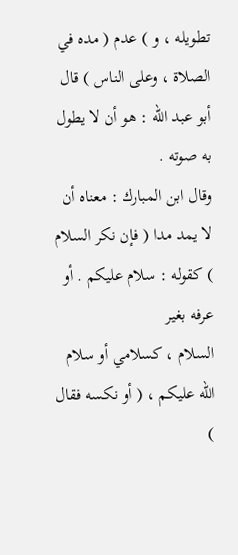تطويله ، و ) عدم ( مده في الصلاة ، وعلى الناس ) قال أبو عبد الله : هو أن لا يطول به صوته .
وقال ابن المبارك : معناه أن لا يمد مدا ( فإن نكر السلام ) كقوله : سلام عليكم . أو عرفه بغير
السلام ، كسلامي أو سلام الله عليكم ، ( أو نكسه فقال )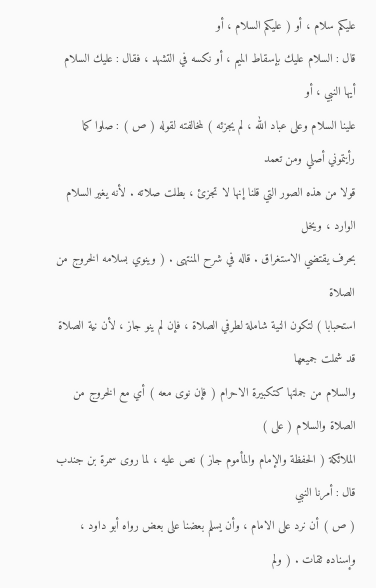عليكم سلام ، أو ( عليكم السلام ، أو
قال : السلام عليك بإسقاط الميم ، أو نكسه في التشهد ، فقال : عليك السلام أيها النبي ، أو
علينا السلام وعلى عباد الله ، لم يجزئه ) لمخالفته لقوله ( ص ) : صلوا كما رأيتموني أصلي ومن تعمد
قولا من هذه الصور التي قلنا إنها لا تجزئ ، بطلت صلاته . لأنه يغير السلام الوارد ، ويخل
بحرف يقتضي الاستغراق . قاله في شرح المنتهى . ( وينوي بسلامه الخروج من الصلاة
استحبابا ) لتكون النية شاملة لطرفي الصلاة ، فإن لم ينو جاز ، لأن نية الصلاة قد شملت جميعها
والسلام من جملتها كتكبيرة الاحرام ( فإن نوى معه ) أي مع الخروج من الصلاة والسلام ( على )
الملائكة ( الحفظة والإمام والمأموم جاز ) نص عليه ، لما روى سمرة بن جندب قال : أمرنا النبي
( ص ) أن نرد على الامام ، وأن يسلم بعضنا على بعض رواه أبو داود ، وإسناده ثقات . ( ولم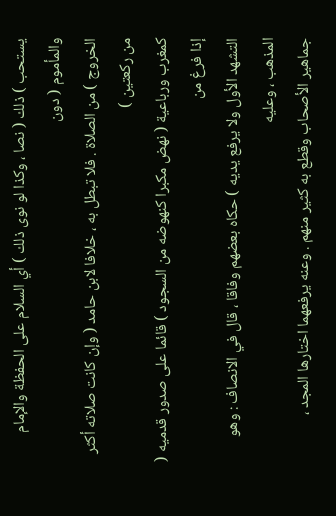يستحب ) ذلك ( نصا ، وكذا لو نوى ذلك ) أي السلام على الحفظة والإمام والمأموم ( دون
الخروج ) من الصلاة . فلا تبطل به ، خلافا لابن حامد ( وإن كانت صلاته أكثر من ركعتين )
كمغرب ورباعية ( نهض مكبرا كنهوضه من السجود ) قائما على صدور قدميه ( إذا فرغ من
التشهد الأول ولا يرفع يديه ) حكاه بعضهم وفاقا ، قال في الانصاف : وهو المذهب ، وعليه
جماهير الأصحاب وقطع به كثير منهم . وعنه يرفعهما اختارها المجد ،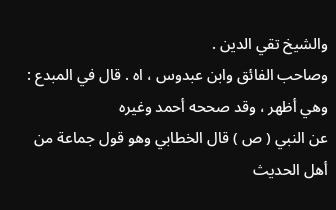والشيخ تقي الدين .
وصاحب الفائق وابن عبدوس ، اه . قال في المبدع : وهي أظهر ، وقد صححه أحمد وغيره
عن النبي ( ص ) قال الخطابي وهو قول جماعة من أهل الحديث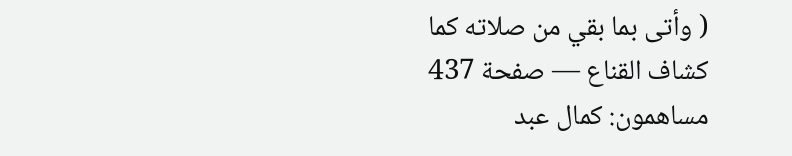( وأتى بما بقي من صلاته كما
كشاف القناع — صفحة 437
مساهمون: كمال عبد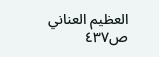العظيم العناني
ص٤٣٧